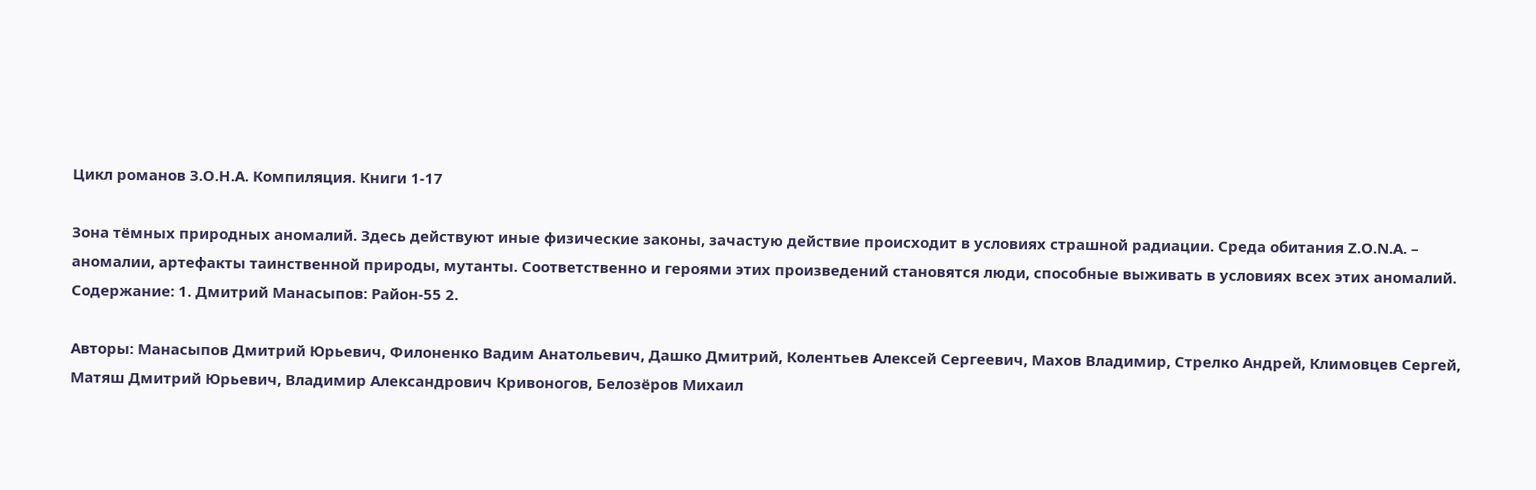Цикл романов З.О.Н.А. Компиляция. Книги 1-17

Зона тёмных природных аномалий. Здесь действуют иные физические законы, зачастую действие происходит в условиях страшной радиации. Среда обитания Z.O.N.A. – аномалии, артефакты таинственной природы, мутанты. Соответственно и героями этих произведений становятся люди, способные выживать в условиях всех этих аномалий. Содержание: 1. Дмитрий Манасыпов: Район-55 2.

Авторы: Манасыпов Дмитрий Юрьевич, Филоненко Вадим Анатольевич, Дашко Дмитрий, Колентьев Алексей Сергеевич, Махов Владимир, Стрелко Андрей, Климовцев Сергей, Матяш Дмитрий Юрьевич, Владимир Александрович Кривоногов, Белозёров Михаил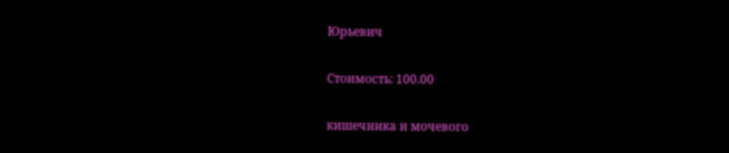Юрьевич

Стоимость: 100.00

кишечника и мочевого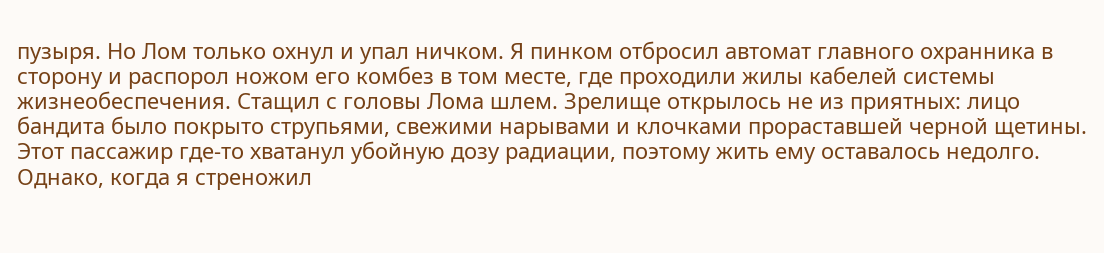пузыря. Но Лом только охнул и упал ничком. Я пинком отбросил автомат главного охранника в сторону и распорол ножом его комбез в том месте, где проходили жилы кабелей системы жизнеобеспечения. Стащил с головы Лома шлем. Зрелище открылось не из приятных: лицо бандита было покрыто струпьями, свежими нарывами и клочками прораставшей черной щетины. Этот пассажир где-то хватанул убойную дозу радиации, поэтому жить ему оставалось недолго. Однако, когда я стреножил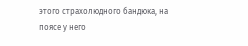этого страхолюдного бандюка, на поясе у него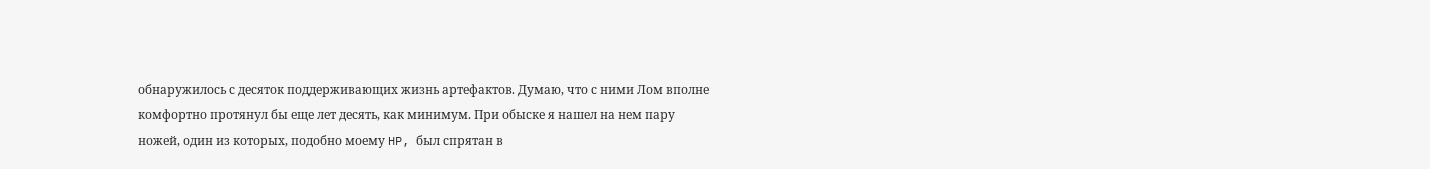обнаружилось с десяток поддерживающих жизнь артефактов. Думаю, что с ними Лом вполне комфортно протянул бы еще лет десять, как минимум. При обыске я нашел на нем пару ножей, один из которых, подобно моему HP, был спрятан в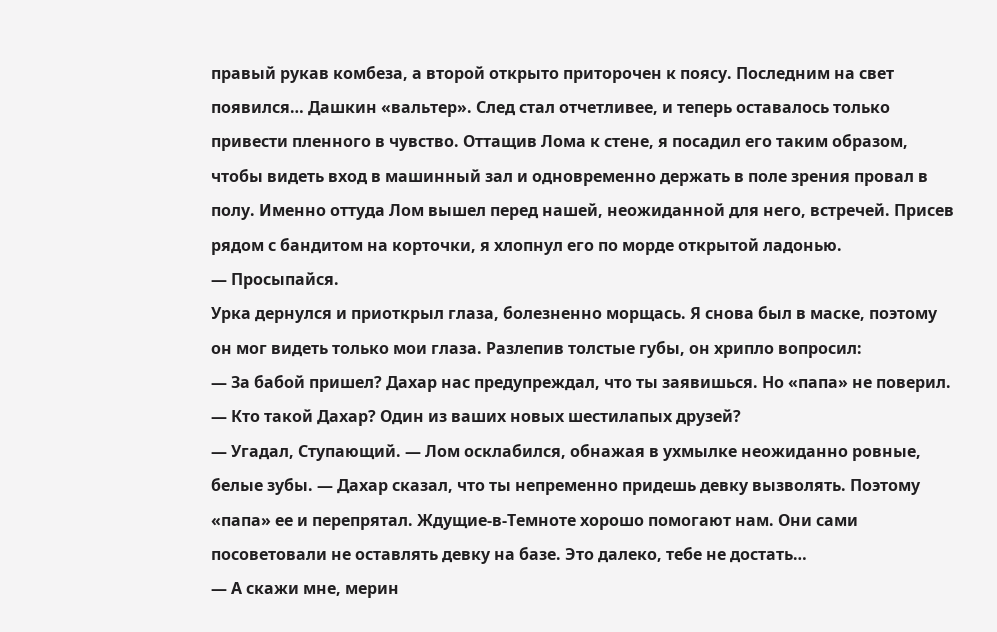правый рукав комбеза, а второй открыто приторочен к поясу. Последним на свет появился… Дашкин «вальтер». След стал отчетливее, и теперь оставалось только привести пленного в чувство. Оттащив Лома к стене, я посадил его таким образом, чтобы видеть вход в машинный зал и одновременно держать в поле зрения провал в полу. Именно оттуда Лом вышел перед нашей, неожиданной для него, встречей. Присев рядом с бандитом на корточки, я хлопнул его по морде открытой ладонью.
— Просыпайся.
Урка дернулся и приоткрыл глаза, болезненно морщась. Я снова был в маске, поэтому он мог видеть только мои глаза. Разлепив толстые губы, он хрипло вопросил:
— За бабой пришел? Дахар нас предупреждал, что ты заявишься. Но «папа» не поверил.
— Кто такой Дахар? Один из ваших новых шестилапых друзей?
— Угадал, Ступающий. — Лом осклабился, обнажая в ухмылке неожиданно ровные, белые зубы. — Дахар сказал, что ты непременно придешь девку вызволять. Поэтому «папа» ее и перепрятал. Ждущие-в-Темноте хорошо помогают нам. Они сами посоветовали не оставлять девку на базе. Это далеко, тебе не достать…
— А скажи мне, мерин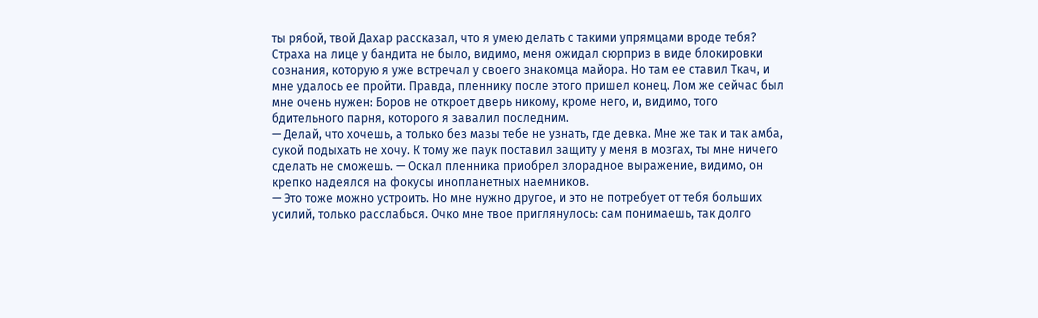ты рябой, твой Дахар рассказал, что я умею делать с такими упрямцами вроде тебя?
Страха на лице у бандита не было, видимо, меня ожидал сюрприз в виде блокировки сознания, которую я уже встречал у своего знакомца майора. Но там ее ставил Ткач, и мне удалось ее пройти. Правда, пленнику после этого пришел конец. Лом же сейчас был мне очень нужен: Боров не откроет дверь никому, кроме него, и, видимо, того бдительного парня, которого я завалил последним.
— Делай, что хочешь, а только без мазы тебе не узнать, где девка. Мне же так и так амба, сукой подыхать не хочу. К тому же паук поставил защиту у меня в мозгах, ты мне ничего сделать не сможешь. — Оскал пленника приобрел злорадное выражение, видимо, он крепко надеялся на фокусы инопланетных наемников.
— Это тоже можно устроить. Но мне нужно другое, и это не потребует от тебя больших усилий, только расслабься. Очко мне твое приглянулось: сам понимаешь, так долго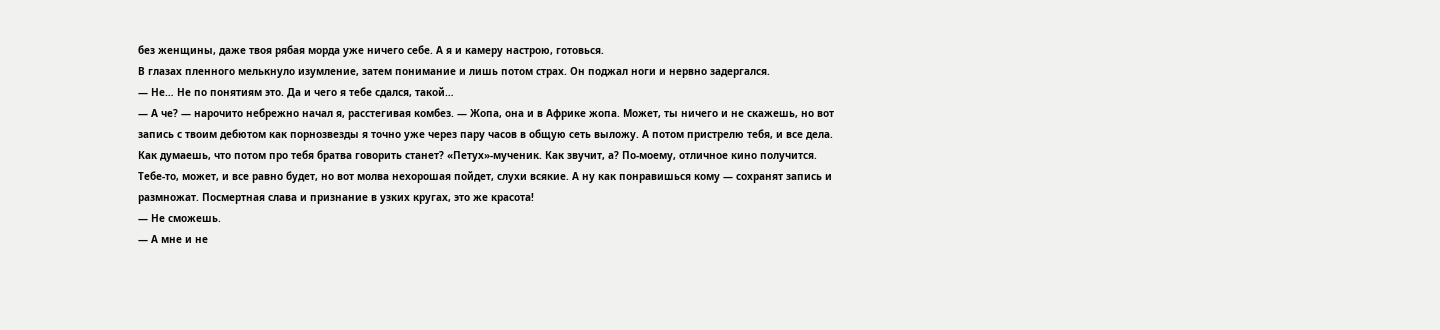без женщины, даже твоя рябая морда уже ничего себе. А я и камеру настрою, готовься.
В глазах пленного мелькнуло изумление, затем понимание и лишь потом страх. Он поджал ноги и нервно задергался.
— Не… Не по понятиям это. Да и чего я тебе сдался, такой…
— А че? — нарочито небрежно начал я, расстегивая комбез. — Жопа, она и в Африке жопа. Может, ты ничего и не скажешь, но вот запись с твоим дебютом как порнозвезды я точно уже через пару часов в общую сеть выложу. А потом пристрелю тебя, и все дела. Как думаешь, что потом про тебя братва говорить станет? «Петух»-мученик. Как звучит, а? По-моему, отличное кино получится. Тебе-то, может, и все равно будет, но вот молва нехорошая пойдет, слухи всякие. А ну как понравишься кому — сохранят запись и размножат. Посмертная слава и признание в узких кругах, это же красота!
— Не сможешь.
— А мне и не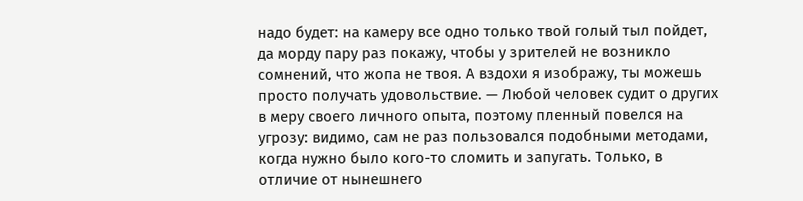надо будет: на камеру все одно только твой голый тыл пойдет, да морду пару раз покажу, чтобы у зрителей не возникло сомнений, что жопа не твоя. А вздохи я изображу, ты можешь просто получать удовольствие. — Любой человек судит о других в меру своего личного опыта, поэтому пленный повелся на угрозу: видимо, сам не раз пользовался подобными методами, когда нужно было кого-то сломить и запугать. Только, в отличие от нынешнего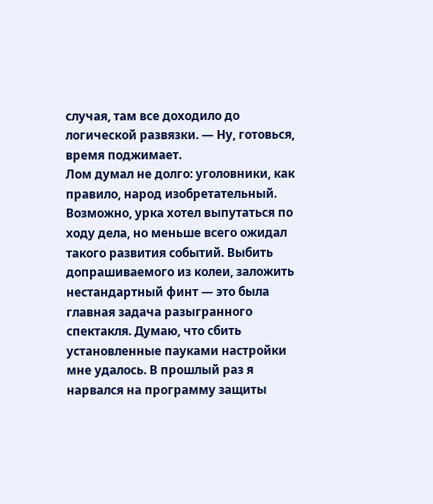случая, там все доходило до логической развязки. — Ну, готовься, время поджимает.
Лом думал не долго: уголовники, как правило, народ изобретательный. Возможно, урка хотел выпутаться по ходу дела, но меньше всего ожидал такого развития событий. Выбить допрашиваемого из колеи, заложить нестандартный финт — это была главная задача разыгранного спектакля. Думаю, что сбить установленные пауками настройки мне удалось. В прошлый раз я нарвался на программу защиты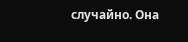случайно. Она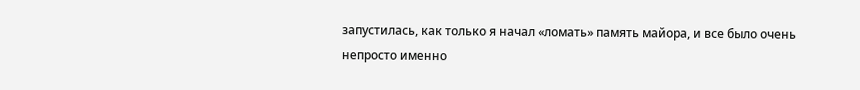запустилась, как только я начал «ломать» память майора, и все было очень непросто именно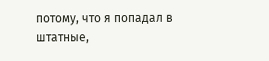потому, что я попадал в штатные,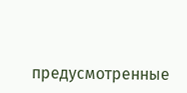предусмотренные